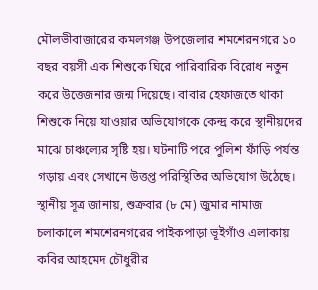মৌলভীবাজারের কমলগঞ্জ উপজেলার শমশেরনগরে ১০ বছর বয়সী এক শিশুকে ঘিরে পারিবারিক বিরোধ নতুন করে উত্তেজনার জন্ম দিয়েছে। বাবার হেফাজতে থাকা শিশুকে নিয়ে যাওয়ার অভিযোগকে কেন্দ্র করে স্থানীয়দের মাঝে চাঞ্চল্যের সৃষ্টি হয়। ঘটনাটি পরে পুলিশ ফাঁড়ি পর্যন্ত গড়ায় এবং সেখানে উত্তপ্ত পরিস্থিতির অভিযোগ উঠেছে।
স্থানীয় সূত্র জানায়, শুক্রবার (৮ মে) জুমার নামাজ চলাকালে শমশেরনগরের পাইকপাড়া ভূইগাঁও এলাকায় কবির আহমেদ চৌধুরীর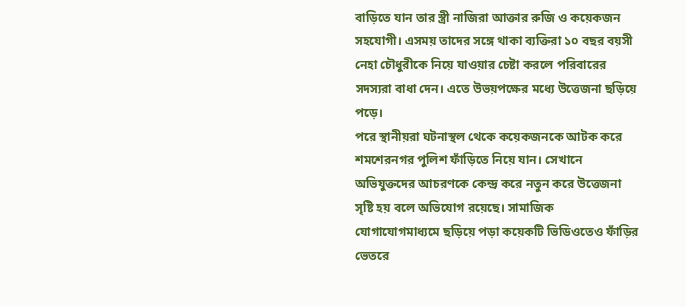বাড়িতে যান তার স্ত্রী নাজিরা আক্তার রুজি ও কয়েকজন সহযোগী। এসময় তাদের সঙ্গে থাকা ব্যক্তিরা ১০ বছর বয়সী নেহা চৌধুরীকে নিয়ে যাওয়ার চেষ্টা করলে পরিবারের সদস্যরা বাধা দেন। এতে উভয়পক্ষের মধ্যে উত্তেজনা ছড়িয়ে পড়ে।
পরে স্থানীয়রা ঘটনাস্থল থেকে কয়েকজনকে আটক করে শমশেরনগর পুলিশ ফাঁড়িতে নিয়ে যান। সেখানে অভিযুক্তদের আচরণকে কেন্দ্র করে নতুন করে উত্তেজনা সৃষ্টি হয় বলে অভিযোগ রয়েছে। সামাজিক যোগাযোগমাধ্যমে ছড়িয়ে পড়া কয়েকটি ভিডিওতেও ফাঁড়ির ভেতরে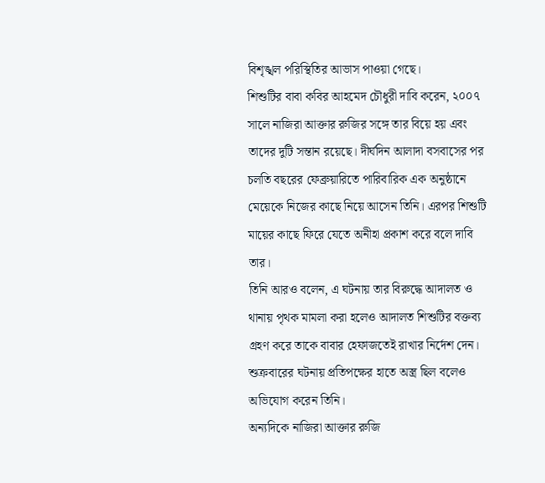বিশৃঙ্খল পরিস্থিতির আভাস পাওয়া গেছে।
শিশুটির বাবা কবির আহমেদ চৌধুরী দাবি করেন, ২০০৭ সালে নাজিরা আক্তার রুজির সঙ্গে তার বিয়ে হয় এবং তাদের দুটি সন্তান রয়েছে। দীর্ঘদিন আলাদা বসবাসের পর চলতি বছরের ফেব্রুয়ারিতে পারিবারিক এক অনুষ্ঠানে মেয়েকে নিজের কাছে নিয়ে আসেন তিনি। এরপর শিশুটি মায়ের কাছে ফিরে যেতে অনীহা প্রকাশ করে বলে দাবি তার।
তিনি আরও বলেন, এ ঘটনায় তার বিরুদ্ধে আদালত ও থানায় পৃথক মামলা করা হলেও আদালত শিশুটির বক্তব্য গ্রহণ করে তাকে বাবার হেফাজতেই রাখার নির্দেশ দেন। শুক্রবারের ঘটনায় প্রতিপক্ষের হাতে অস্ত্র ছিল বলেও অভিযোগ করেন তিনি।
অন্যদিকে নাজিরা আক্তার রুজি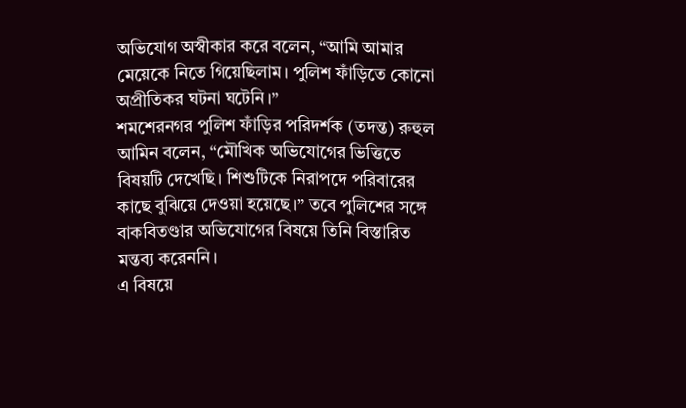অভিযোগ অস্বীকার করে বলেন, “আমি আমার মেয়েকে নিতে গিয়েছিলাম। পুলিশ ফাঁড়িতে কোনো অপ্রীতিকর ঘটনা ঘটেনি।”
শমশেরনগর পুলিশ ফাঁড়ির পরিদর্শক (তদন্ত) রুহুল আমিন বলেন, “মৌখিক অভিযোগের ভিত্তিতে বিষয়টি দেখেছি। শিশুটিকে নিরাপদে পরিবারের কাছে বুঝিয়ে দেওয়া হয়েছে।” তবে পুলিশের সঙ্গে বাকবিতণ্ডার অভিযোগের বিষয়ে তিনি বিস্তারিত মন্তব্য করেননি।
এ বিষয়ে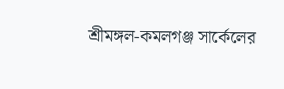শ্রীমঙ্গল-কমলগঞ্জ সার্কেলের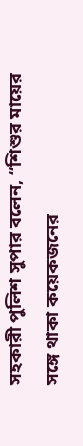সহকারী পুলিশ সুপার বলেন, “শিশুর মায়ের সঙ্গে থাকা কয়েকজনের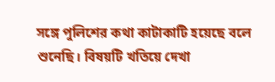সঙ্গে পুলিশের কথা কাটাকাটি হয়েছে বলে শুনেছি। বিষয়টি খতিয়ে দেখা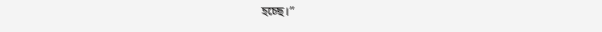হচ্ছে।”